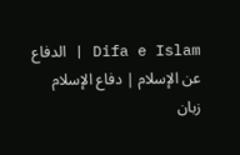Difa e Islam | الدفاع عن الإسلام | دفاع الإسلام
زبان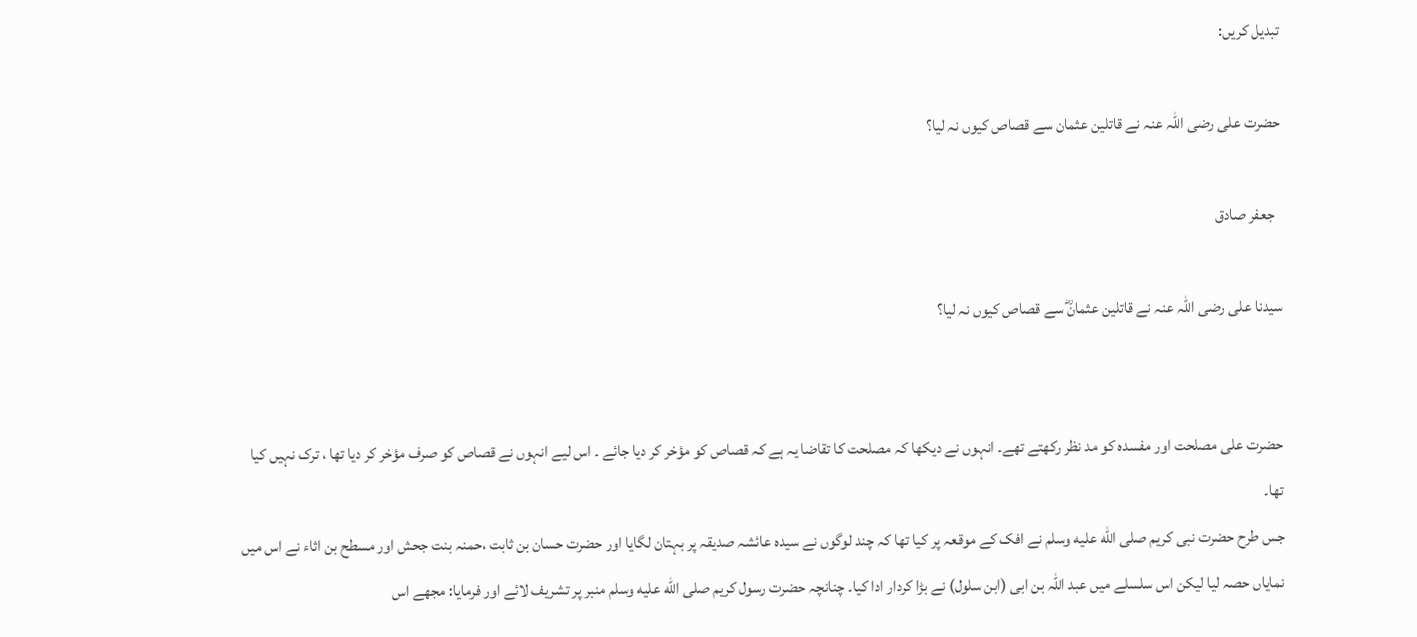تبدیل کریں:

حضرت علی رضی اللہ عنہ نے قاتلین عثمان سے قصاص کیوں نہ لیا؟

  جعفر صادق

سیدنا علی رضی اللہ عنہ نے قاتلین عثمانؓ سے قصاص کیوں نہ لیا؟


حضرت علی مصلحت اور مفسدہ کو مد نظر رکھتے تھے۔ انہوں نے دیکھا کہ مصلحت کا تقاضا یہ ہے کہ قصاص کو مؤخر کر دیا جائے ۔ اس لیے انہوں نے قصاص کو صرف مؤخر کر دیا تھا ، ترک نہیں کیا تھا۔
جس طرح حضرت نبی کریم صلى الله عليه وسلم نے افک کے موقعہ پر کیا تھا کہ چند لوگوں نے سیدہ عائشہ صدیقہ پر بہتان لگایا اور حضرت حسان بن ثابت ،حمنہ بنت جحش اور مسطح بن اثاء نے اس میں نمایاں حصہ لیا لیکن اس سلسلے میں عبد اللہ بن ابی (ابن سلول) نے بڑا کردار ادا کیا۔ چنانچہ حضرت رسول کریم صلى الله عليه وسلم منبر پر تشریف لائے اور فرمایا: مجھے اس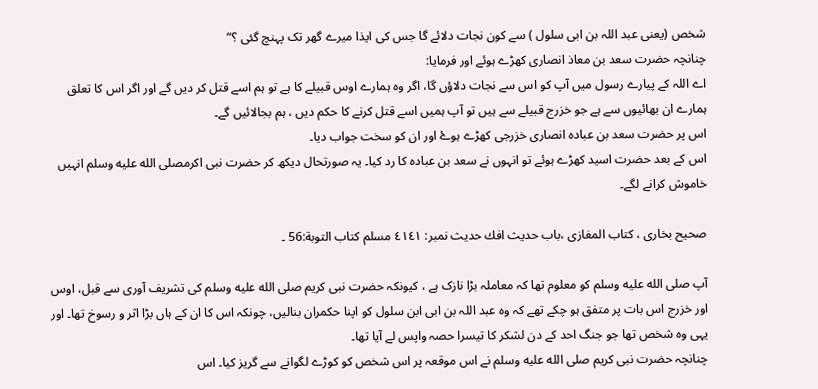شخص (یعنی عبد اللہ بن ابی سلول ) سے کون نجات دلائے گا جس کی ایذا میرے گھر تک پہنچ گئی ؟“
چنانچہ حضرت سعد بن معاذ انصاری کھڑے ہوئے اور فرمایا:
اے اللہ کے پیارے رسول میں آپ کو اس سے نجات دلاؤں گا، اگر وہ ہمارے اوس قبیلے کا ہے تو ہم اسے قتل کر دیں گے اور اگر اس کا تعلق ہمارے ان بھائیوں سے ہے جو خزرج قبیلے سے ہیں تو آپ ہمیں اسے قتل کرنے کا حکم دیں ، ہم بجالائیں گے۔
اس پر حضرت سعد بن عبادہ انصاری خزرجی کھڑے ہوۓ اور ان کو سخت جواب دیا۔
اس کے بعد حضرت اسید کھڑے ہوئے تو انہوں نے سعد بن عبادہ کا رد کیا۔ یہ صورتحال دیکھ کر حضرت نبی اکرمصلى الله عليه وسلم انہیں خاموش کرانے لگے۔

صحیح بخاری ، کتاب المغازی ،باب حديث افك حديث نمبر: ٤١٤١ مسلم كتاب التوبة:56 ۔

آپ صلى الله عليه وسلم کو معلوم تھا کہ معاملہ بڑا نازک ہے ، کیونکہ حضرت نبی کریم صلى الله عليه وسلم کی تشریف آوری سے قبل، اوس اور خزرج اس بات پر متفق ہو چکے تھے کہ وہ عبد اللہ بن ابی ابن سلول کو اپنا حکمران بنالیں، چونکہ اس کا ان کے ہاں بڑا اثر و رسوخ تھا۔ اور یہی وہ شخص تھا جو جنگ احد کے دن لشکر کا تیسرا حصہ واپس لے آیا تھا۔
چنانچہ حضرت نبی کریم صلى الله عليه وسلم نے اس موقعہ پر اس شخص کو کوڑے لگوانے سے گریز کیا۔ اس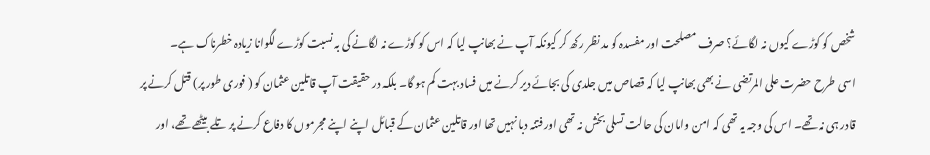شخص کو کوڑے کیوں نہ لگائے؟ صرف مصلحت اور مفسدہ کو مد نظر رکھ کر کیونکہ آپ نے بھانپ لیا کہ اس کو کوڑے نہ لگانے کی بہ نسبت کوڑے لگوانا زیادہ خطرناک ہے۔
اسی طرح حضرت علی المرتضی نے بھی بھانپ لیا کہ قصاص میں جلدی کی بجائے دیر کرنے میں فساد بہت کم ہو گا۔ بلکہ در حقیقت آپ قاتلین عثمان کو ( فوری طور پر) قتل کرنے پر قادر ہی نہ تھے۔ اس کی وجہ یہ تھی کہ امن وامان کی حالت تسلی بخش نہ تھی اور فتنہ دبا نہیں تھا اور قاتلین عثمان کے قبائل اپنے اپنے مجرموں کا دفاع کرنے پر تلے بیٹھے تھے، اور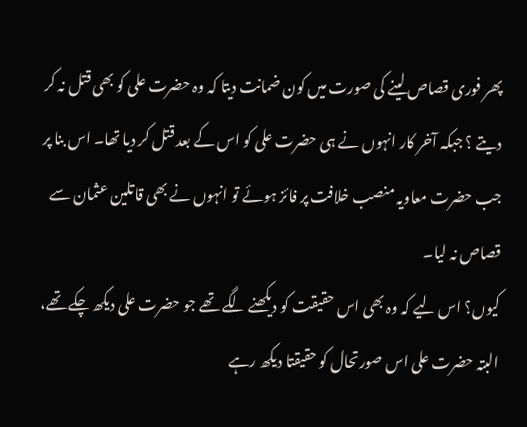پھر فوری قصاص لینے کی صورت میں کون ضمانت دیتا کہ وہ حضرت علی کو بھی قتل نہ کر دیتے ؟ جبکہ آخر کار انہوں نے ہی حضرت علی کو اس کے بعد قتل کر دیا تھا۔ اس بنا پر جب حضرت معاویہ منصب خلافت پر فائز ہوئے تو انہوں نے بھی قاتلین عثمان سے قصاص نہ لیا۔
کیوں؟ اس لیے کہ وہ بھی اس حقیقت کو دیکھنے لگے تھے جو حضرت علی دیکھ چکے تھے، البتہ حضرت علی اس صورتحال کو حقیقتا دیکھ رہے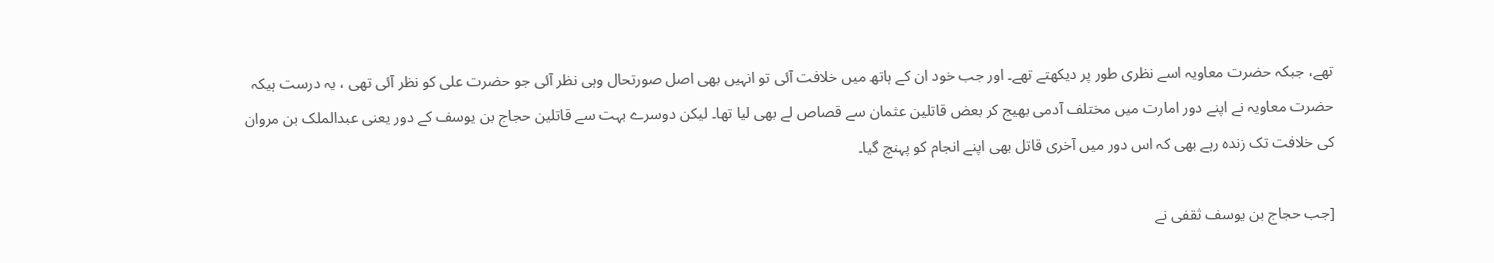تھے، جبکہ حضرت معاویہ اسے نظری طور پر دیکھتے تھے۔ اور جب خود ان کے ہاتھ میں خلافت آئی تو انہیں بھی اصل صورتحال وہی نظر آئی جو حضرت علی کو نظر آئی تھی ، یہ درست ہیکہ حضرت معاویہ نے اپنے دور امارت میں مختلف آدمی بھیج کر بعض قاتلین عثمان سے قصاص لے بھی لیا تھا۔ لیکن دوسرے بہت سے قاتلین حجاج بن یوسف کے دور یعنی عبدالملک بن مروان کی خلافت تک زندہ رہے بھی کہ اس دور میں آخری قاتل بھی اپنے انجام کو پہنچ گیا۔

[جب حجاج بن یوسف ثقفی نے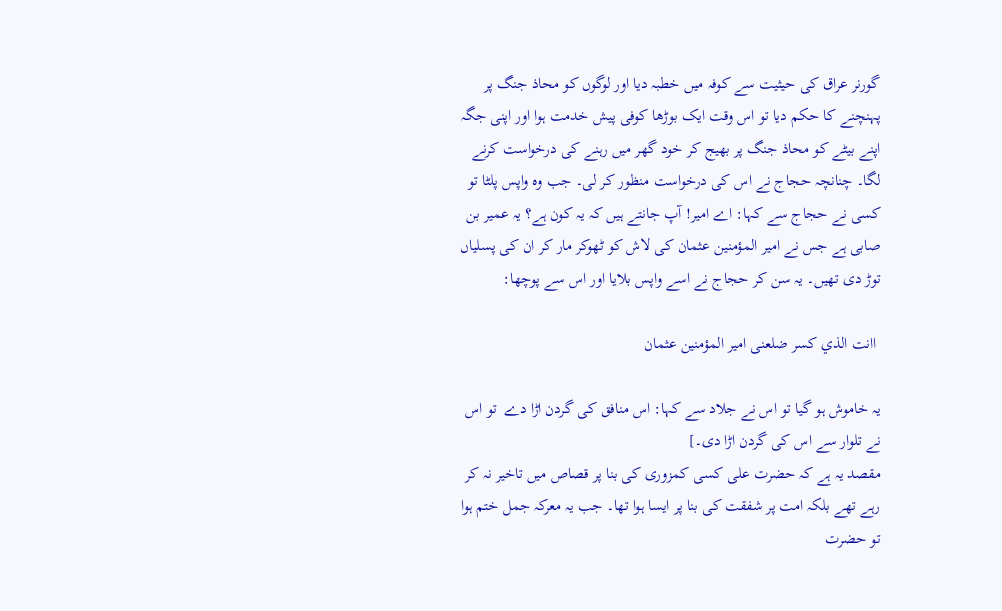گورنر عراق کی حیثیت سے کوفہ میں خطبہ دیا اور لوگوں کو محاذ جنگ پر پہنچنے کا حکم دیا تو اس وقت ایک بوڑھا کوفی پیش خدمت ہوا اور اپنی جگہ اپنے بیٹے کو محاذ جنگ پر بھیج کر خود گھر میں رہنے کی درخواست کرنے لگا۔ چنانچہ حجاج نے اس کی درخواست منظور کر لی۔ جب وہ واپس پلٹا تو کسی نے حجاج سے کہا: اے امیر! آپ جانتے ہیں کہ یہ کون ہے؟ یہ عمیر بن صابی ہے جس نے امیر المؤمنین عثمان کی لاش کو ٹھوکر مار کر ان کی پسلیاں توڑ دی تھیں۔ یہ سن کر حجاج نے اسے واپس بلایا اور اس سے پوچھا:

 اانت الذي كسر ضلعنی امیر المؤمنين عثمان

یہ خاموش ہو گیا تو اس نے جلاد سے کہا: اس منافق کی گردن اڑا دے  تو اس نے تلوار سے اس کی گردن اڑا دی۔]
مقصد یہ ہے کہ حضرت علی کسی کمزوری کی بنا پر قصاص میں تاخیر نہ کر رہے تھے بلکہ امت پر شفقت کی بنا پر ایسا ہوا تھا۔ جب یہ معرکہ جمل ختم ہوا تو حضرت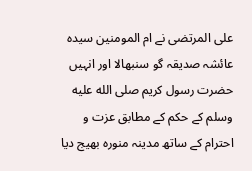علی المرتضی نے ام المومنین سیدہ عائشہ صدیقہ گو سنبھالا اور انہیں حضرت رسول کریم صلى الله عليه وسلم کے حکم کے مطابق عزت و احترام کے ساتھ مدینہ منورہ بھیج دیا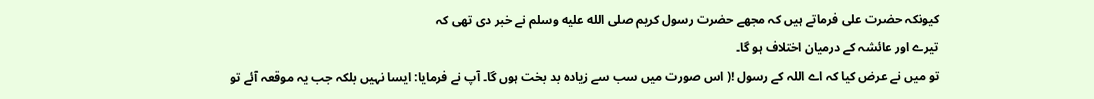کیونکہ حضرت علی فرماتے ہیں کہ مجھے حضرت رسول کریم صلى الله عليه وسلم نے خبر دی تھی کہ
تیرے اور عائشہ کے درمیان اختلاف ہو گا۔
تو میں نے عرض کیا کہ اے اللہ کے رسول !( اس صورت میں سب سے زیادہ بد بخت ہوں گا۔ آپ نے فرمایا: ایسا نہیں بلکہ جب یہ موقعہ آئے تو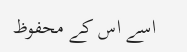اسے اس کے محفوظ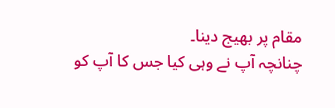مقام پر بھیج دینا۔
چنانچہ آپ نے وہی کیا جس کا آپ کو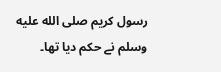رسول کریم صلى الله عليه وسلم نے حکم دیا تھا۔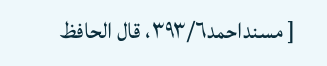[ مسنداحمد٣٩٣/٦، قال الحافظ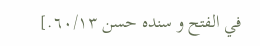في الفتح و سنده حسن ٦٠/١٣.]